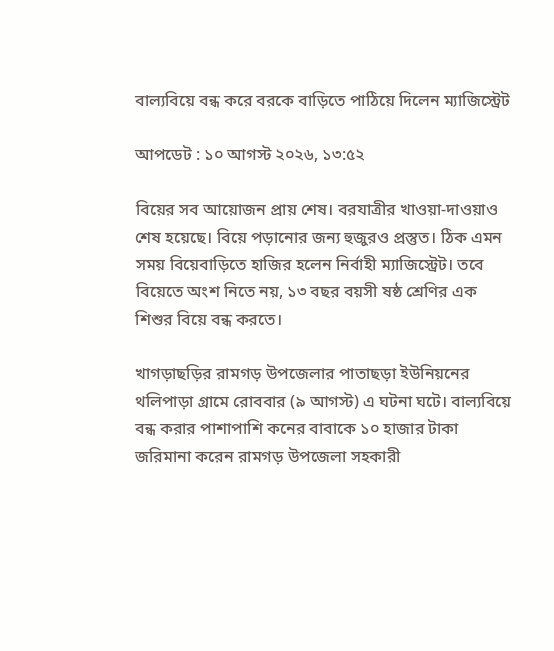বাল্যবিয়ে বন্ধ করে বরকে বাড়িতে পাঠিয়ে দিলেন ম্যাজিস্ট্রেট

আপডেট : ১০ আগস্ট ২০২৬, ১৩:৫২

বিয়ের সব আয়োজন প্রায় শেষ। বরযাত্রীর খাওয়া-দাওয়াও শেষ হয়েছে। বিয়ে পড়ানোর জন্য হুজুরও প্রস্তুত। ঠিক এমন সময় বিয়েবাড়িতে হাজির হলেন নির্বাহী ম্যাজিস্ট্রেট। তবে বিয়েতে অংশ নিতে নয়, ১৩ বছর বয়সী ষষ্ঠ শ্রেণির এক শিশুর বিয়ে বন্ধ করতে।

খাগড়াছড়ির রামগড় উপজেলার পাতাছড়া ইউনিয়নের থলিপাড়া গ্রামে রোববার (৯ আগস্ট) এ ঘটনা ঘটে। বাল্যবিয়ে বন্ধ করার পাশাপাশি কনের বাবাকে ১০ হাজার টাকা জরিমানা করেন রামগড় উপজেলা সহকারী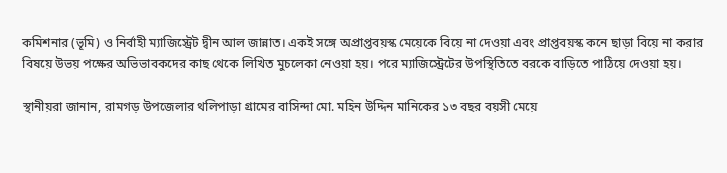কমিশনার (ভূমি) ও নির্বাহী ম্যাজিস্ট্রেট দ্বীন আল জান্নাত। একই সঙ্গে অপ্রাপ্তবয়স্ক মেয়েকে বিয়ে না দেওয়া এবং প্রাপ্তবয়স্ক কনে ছাড়া বিয়ে না করার বিষয়ে উভয় পক্ষের অভিভাবকদের কাছ থেকে লিখিত মুচলেকা নেওয়া হয়। পরে ম্যাজিস্ট্রেটের উপস্থিতিতে বরকে বাড়িতে পাঠিয়ে দেওয়া হয়।

স্থানীয়রা জানান, রামগড় উপজেলার থলিপাড়া গ্রামের বাসিন্দা মো. মহিন উদ্দিন মানিকের ১৩ বছর বয়সী মেয়ে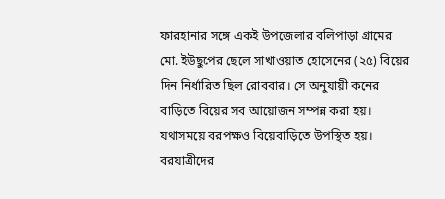ফারহানার সঙ্গে একই উপজেলার বলিপাড়া গ্রামের মো. ইউছুপের ছেলে সাখাওয়াত হোসেনের (২৫) বিয়ের দিন নির্ধারিত ছিল রোববার। সে অনুযায়ী কনের বাড়িতে বিয়ের সব আয়োজন সম্পন্ন করা হয়। যথাসময়ে বরপক্ষও বিয়েবাড়িতে উপস্থিত হয়। বরযাত্রীদের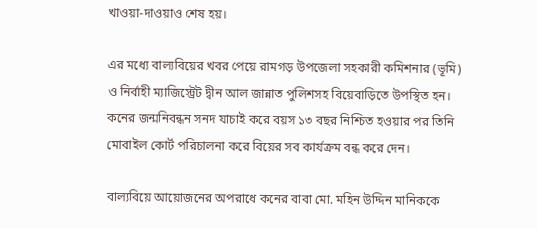খাওয়া-দাওয়াও শেষ হয়।

এর মধ্যে বাল্যবিয়ের খবর পেয়ে রামগড় উপজেলা সহকারী কমিশনার (ভূমি) ও নির্বাহী ম্যাজিস্ট্রেট দ্বীন আল জান্নাত পুলিশসহ বিয়েবাড়িতে উপস্থিত হন। কনের জন্মনিবন্ধন সনদ যাচাই করে বয়স ১৩ বছর নিশ্চিত হওয়ার পর তিনি মোবাইল কোর্ট পরিচালনা করে বিয়ের সব কার্যক্রম বন্ধ করে দেন।

বাল্যবিয়ে আয়োজনের অপরাধে কনের বাবা মো. মহিন উদ্দিন মানিককে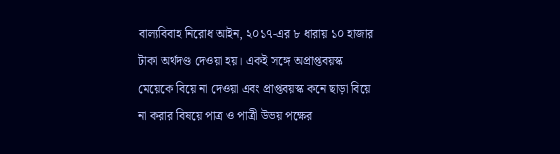বাল্যবিবাহ নিরোধ আইন, ২০১৭-এর ৮ ধারায় ১০ হাজার টাকা অর্থদণ্ড দেওয়া হয়। একই সঙ্গে অপ্রাপ্তবয়স্ক মেয়েকে বিয়ে না দেওয়া এবং প্রাপ্তবয়স্ক কনে ছাড়া বিয়ে না করার বিষয়ে পাত্র ও পাত্রী উভয় পক্ষের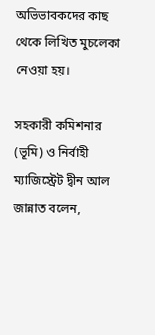অভিভাবকদের কাছ থেকে লিখিত মুচলেকা নেওয়া হয়।

সহকারী কমিশনার (ভূমি) ও নির্বাহী ম্যাজিস্ট্রেট দ্বীন আল জান্নাত বলেন,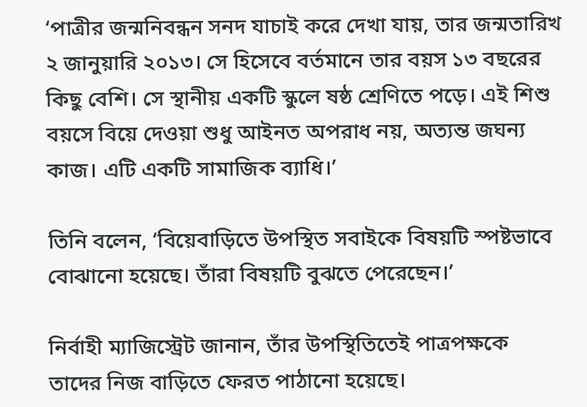‘পাত্রীর জন্মনিবন্ধন সনদ যাচাই করে দেখা যায়, তার জন্মতারিখ ২ জানুয়ারি ২০১৩। সে হিসেবে বর্তমানে তার বয়স ১৩ বছরের কিছু বেশি। সে স্থানীয় একটি স্কুলে ষষ্ঠ শ্রেণিতে পড়ে। এই শিশু বয়সে বিয়ে দেওয়া শুধু আইনত অপরাধ নয়, অত্যন্ত জঘন্য কাজ। এটি একটি সামাজিক ব্যাধি।’

তিনি বলেন, ‘বিয়েবাড়িতে উপস্থিত সবাইকে বিষয়টি স্পষ্টভাবে বোঝানো হয়েছে। তাঁরা বিষয়টি বুঝতে পেরেছেন।’

নির্বাহী ম্যাজিস্ট্রেট জানান, তাঁর উপস্থিতিতেই পাত্রপক্ষকে তাদের নিজ বাড়িতে ফেরত পাঠানো হয়েছে।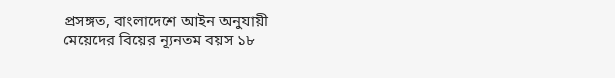প্রসঙ্গত, বাংলাদেশে আইন অনুযায়ী মেয়েদের বিয়ের ন্যূনতম বয়স ১৮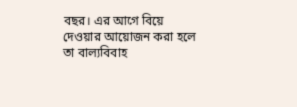বছর। এর আগে বিয়ে দেওয়ার আয়োজন করা হলে তা বাল্যবিবাহ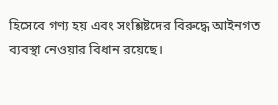হিসেবে গণ্য হয় এবং সংশ্লিষ্টদের বিরুদ্ধে আইনগত ব্যবস্থা নেওয়ার বিধান রয়েছে।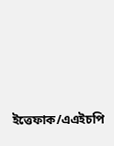ইত্তেফাক/এএইচপি